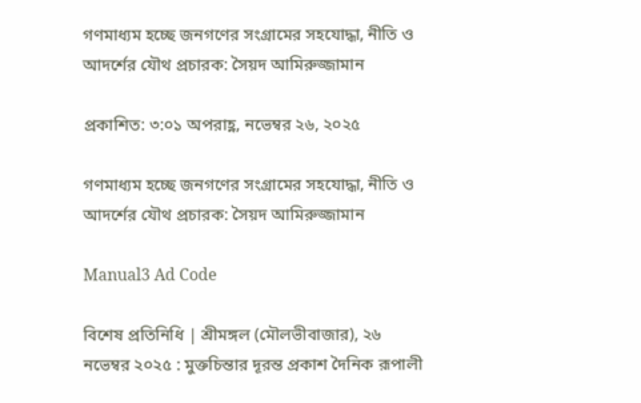গণমাধ্যম হচ্ছে জনগণের সংগ্রামের সহযোদ্ধা, নীতি ও আদর্শের যৌথ প্রচারক: সৈয়দ আমিরুজ্জামান

প্রকাশিত: ৩:০১ অপরাহ্ণ, নভেম্বর ২৬, ২০২৫

গণমাধ্যম হচ্ছে জনগণের সংগ্রামের সহযোদ্ধা, নীতি ও আদর্শের যৌথ প্রচারক: সৈয়দ আমিরুজ্জামান

Manual3 Ad Code

বিশেষ প্রতিনিধি | শ্রীমঙ্গল (মৌলভীবাজার), ২৬ নভেম্বর ২০২৫ : মুক্তচিন্তার দূরন্ত প্রকাশ দৈনিক রূপালী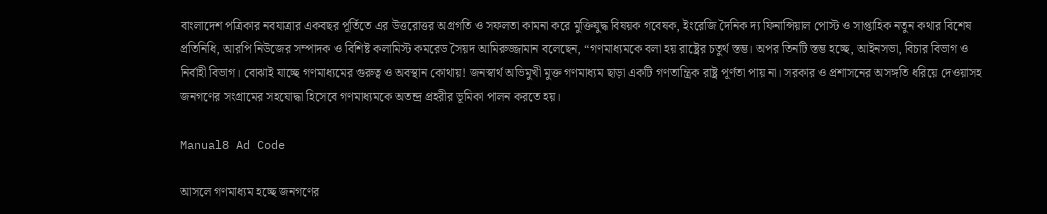বাংলাদেশ পত্রিকার নবযাত্রার একবছর পূর্তিতে এর উত্তরোত্তর অগ্রগতি ও সফলতা কামনা করে মুক্তিযুদ্ধ বিষয়ক গবেষক, ইংরেজি দৈনিক দ্য ফিনান্সিয়াল পোস্ট ও সাপ্তাহিক নতুন কথার বিশেষ প্রতিনিধি, আরপি নিউজের সম্পাদক ও বিশিষ্ট কলামিস্ট কমরেড সৈয়দ আমিরুজ্জামান বলেছেন, “গণমাধ্যমকে বলা হয় রাষ্ট্রের চতুর্থ স্তম্ভ। অপর তিনটি স্তম্ভ হচ্ছে, আইনসভা, বিচার বিভাগ ও নির্বাহী বিভাগ। বোঝাই যাচ্ছে গণমাধ্যমের গুরুত্ব ও অবস্থান কোথায়! জনস্বার্থ অভিমুখী মুক্ত গণমাধ্যম ছাড়া একটি গণতান্ত্রিক রাষ্ট্র পূর্ণতা পায় না। সরকার ও প্রশাসনের অসঙ্গতি ধরিয়ে দেওয়াসহ জনগণের সংগ্রামের সহযোদ্ধা হিসেবে গণমাধ্যমকে অতন্দ্র প্রহরীর ভূমিকা পালন করতে হয়।

Manual8 Ad Code

আসলে গণমাধ্যম হচ্ছে জনগণের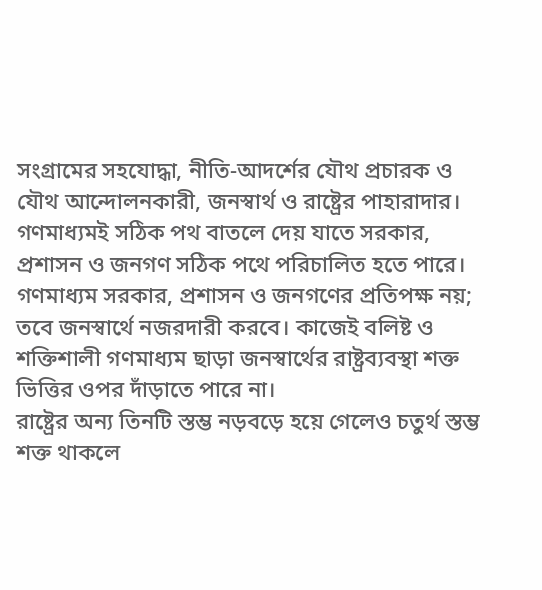সংগ্রামের সহযোদ্ধা, নীতি-আদর্শের যৌথ প্রচারক ও যৌথ আন্দোলনকারী, জনস্বার্থ ও রাষ্ট্রের পাহারাদার। গণমাধ্যমই সঠিক পথ বাতলে দেয় যাতে সরকার, প্রশাসন ও জনগণ সঠিক পথে পরিচালিত হতে পারে। গণমাধ্যম সরকার, প্রশাসন ও জনগণের প্রতিপক্ষ নয়; তবে জনস্বার্থে নজরদারী করবে। কাজেই বলিষ্ট ও শক্তিশালী গণমাধ্যম ছাড়া জনস্বার্থের রাষ্ট্রব্যবস্থা শক্ত ভিত্তির ওপর দাঁড়াতে পারে না।
রাষ্ট্রের অন্য তিনটি স্তম্ভ নড়বড়ে হয়ে গেলেও চতুর্থ স্তম্ভ শক্ত থাকলে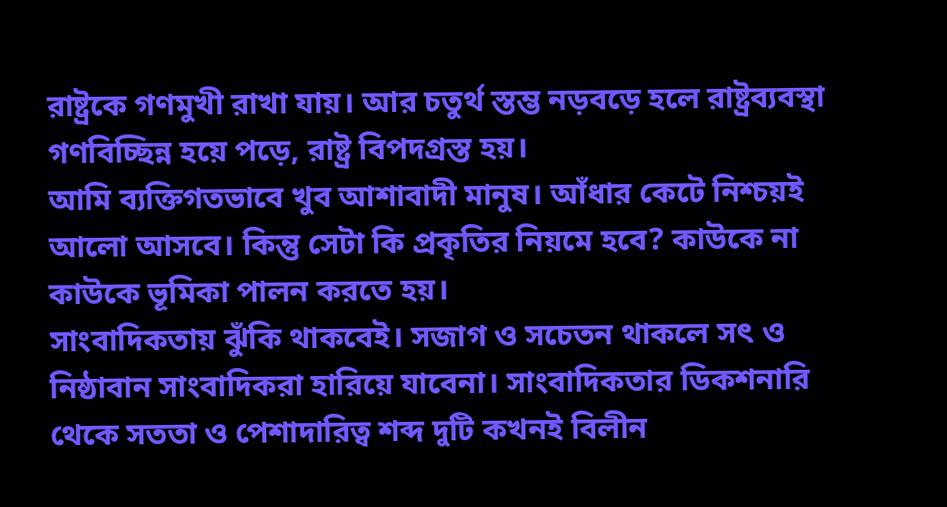রাষ্ট্রকে গণমুখী রাখা যায়। আর চতুর্থ স্তম্ভ নড়বড়ে হলে রাষ্ট্রব্যবস্থা গণবিচ্ছিন্ন হয়ে পড়ে, রাষ্ট্র বিপদগ্রস্ত হয়।
আমি ব্যক্তিগতভাবে খুব আশাবাদী মানুষ। আঁধার কেটে নিশ্চয়ই আলো আসবে। কিন্তু সেটা কি প্রকৃতির নিয়মে হবে? কাউকে না কাউকে ভূমিকা পালন করতে হয়।
সাংবাদিকতায় ঝুঁকি থাকবেই। সজাগ ও সচেতন থাকলে সৎ ও নিষ্ঠাবান সাংবাদিকরা হারিয়ে যাবেনা। সাংবাদিকতার ডিকশনারি থেকে সততা ও পেশাদারিত্ব শব্দ দুটি কখনই বিলীন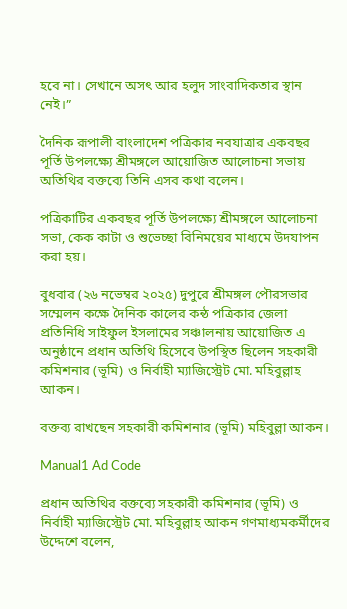হবে না। সেখানে অসৎ আর হলুদ সাংবাদিকতার স্থান নেই।”

দৈনিক রূপালী বাংলাদেশ পত্রিকার নবযাত্রার একবছর পূর্তি উপলক্ষ্যে শ্রীমঙ্গলে আয়োজিত আলোচনা সভায় অতিথির বক্তব্যে তিনি এসব কথা বলেন।

পত্রিকাটির একবছর পূর্তি উপলক্ষ্যে শ্রীমঙ্গলে আলোচনা সভা, কেক কাটা ও শুভেচ্ছা বিনিময়ের মাধ্যমে উদযাপন করা হয়।

বুধবার (২৬ নভেম্বর ২০২৫) দুপুরে শ্রীমঙ্গল পৌরসভার সম্মেলন কক্ষে দৈনিক কালের কন্ঠ পত্রিকার জেলা প্রতিনিধি সাইফুল ইসলামের সঞ্চালনায় আয়োজিত এ অনুষ্ঠানে প্রধান অতিথি হিসেবে উপস্থিত ছিলেন সহকারী কমিশনার (ভূমি) ও নির্বাহী ম্যাজিস্ট্রেট মো. মহিবুল্লাহ আকন।

বক্তব্য রাখছেন সহকারী কমিশনার (ভূমি) মহিবুল্লা আকন।

Manual1 Ad Code

প্রধান অতিথির বক্তব্যে সহকারী কমিশনার (ভূমি) ও নির্বাহী ম্যাজিস্ট্রেট মো. মহিবুল্লাহ আকন গণমাধ্যমকর্মীদের উদ্দেশে বলেন,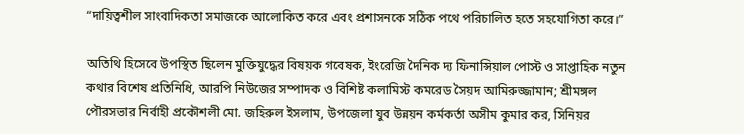“দায়িত্বশীল সাংবাদিকতা সমাজকে আলোকিত করে এবং প্রশাসনকে সঠিক পথে পরিচালিত হতে সহযোগিতা করে।”

অতিথি হিসেবে উপস্থিত ছিলেন মুক্তিযুদ্ধের বিষয়ক গবেষক, ইংরেজি দৈনিক দ্য ফিনান্সিয়াল পোস্ট ও সাপ্তাহিক নতুন কথার বিশেষ প্রতিনিধি, আরপি নিউজের সম্পাদক ও বিশিষ্ট কলামিস্ট কমরেড সৈয়দ আমিরুজ্জামান; শ্রীমঙ্গল পৌরসভার নির্বাহী প্রকৌশলী মো. জহিরুল ইসলাম, উপজেলা যুব উন্নয়ন কর্মকর্তা অসীম কুমার কর, সিনিয়র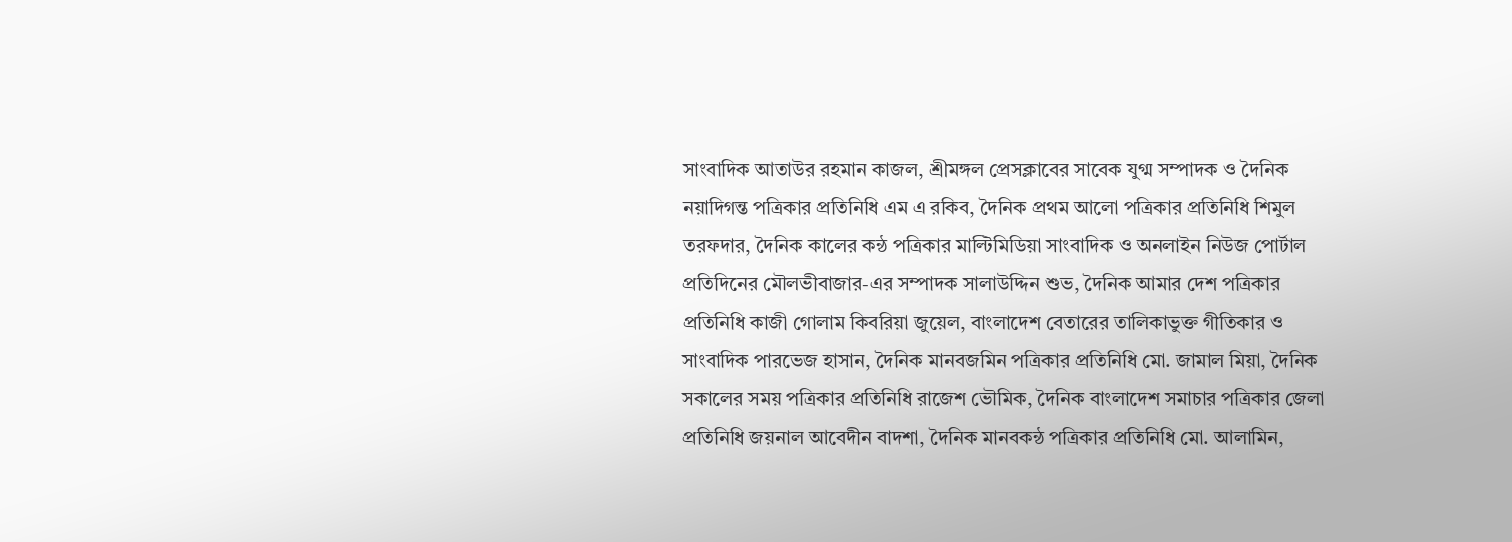সাংবাদিক আতাউর রহমান কাজল, শ্রীমঙ্গল প্রেসক্লাবের সাবেক যুগ্ম সম্পাদক ও দৈনিক নয়াদিগন্ত পত্রিকার প্রতিনিধি এম এ রকিব, দৈনিক প্রথম আলো পত্রিকার প্রতিনিধি শিমুল তরফদার, দৈনিক কালের কন্ঠ পত্রিকার মাল্টিমিডিয়া সাংবাদিক ও অনলাইন নিউজ পোর্টাল প্রতিদিনের মৌলভীবাজার-এর সম্পাদক সালাউদ্দিন শুভ, দৈনিক আমার দেশ পত্রিকার প্রতিনিধি কাজী গোলাম কিবরিয়া জুয়েল, বাংলাদেশ বেতারের তালিকাভুক্ত গীতিকার ও সাংবাদিক পারভেজ হাসান, দৈনিক মানবজমিন পত্রিকার প্রতিনিধি মো. জামাল মিয়া, দৈনিক সকালের সময় পত্রিকার প্রতিনিধি রাজেশ ভৌমিক, দৈনিক বাংলাদেশ সমাচার পত্রিকার জেলা প্রতিনিধি জয়নাল আবেদীন বাদশা, দৈনিক মানবকন্ঠ পত্রিকার প্রতিনিধি মো. আলামিন,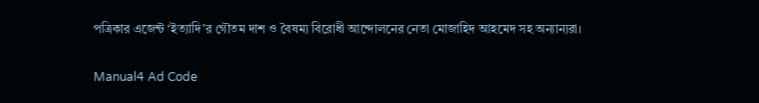পত্রিকার এজেন্ট ‘ইত্যাদি’র গৌতম দাশ ও বৈষম্য বিরোধী আন্দোলনের নেতা মোজাহিদ আহমেদ সহ অন্যান্যরা।

Manual4 Ad Code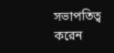সভাপতিত্ব করেন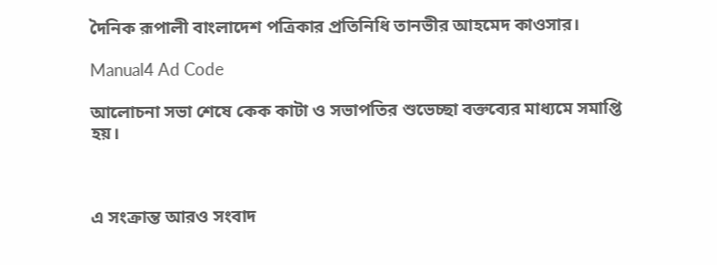দৈনিক রূপালী বাংলাদেশ পত্রিকার প্রতিনিধি তানভীর আহমেদ কাওসার।

Manual4 Ad Code

আলোচনা সভা শেষে কেক কাটা ও সভাপতির শুভেচ্ছা বক্তব্যের মাধ্যমে সমাপ্তি হয়।



এ সংক্রান্ত আরও সংবাদ